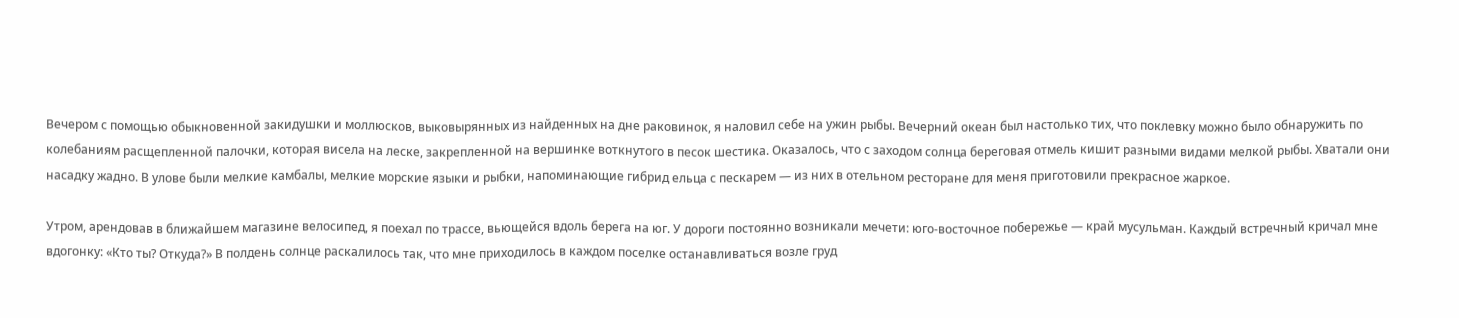Вечером с помощью обыкновенной закидушки и моллюсков, выковырянных из найденных на дне раковинок, я наловил себе на ужин рыбы. Вечерний океан был настолько тих, что поклевку можно было обнаружить по колебаниям расщепленной палочки, которая висела на леске, закрепленной на вершинке воткнутого в песок шестика. Оказалось, что с заходом солнца береговая отмель кишит разными видами мелкой рыбы. Хватали они насадку жадно. В улове были мелкие камбалы, мелкие морские языки и рыбки, напоминающие гибрид ельца с пескарем — из них в отельном ресторане для меня приготовили прекрасное жаркое.

Утром, арендовав в ближайшем магазине велосипед, я поехал по трассе, вьющейся вдоль берега на юг. У дороги постоянно возникали мечети: юго-восточное побережье — край мусульман. Каждый встречный кричал мне вдогонку: «Кто ты? Откуда?» В полдень солнце раскалилось так, что мне приходилось в каждом поселке останавливаться возле груд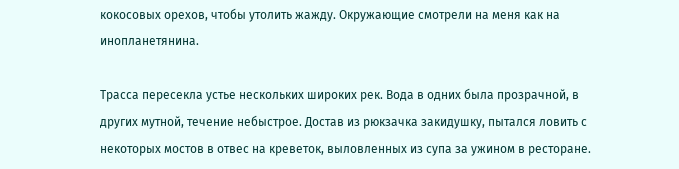кокосовых орехов, чтобы утолить жажду. Окружающие смотрели на меня как на инопланетянина.

Трасса пересекла устье нескольких широких рек. Вода в одних была прозрачной, в других мутной, течение небыстрое. Достав из рюкзачка закидушку, пытался ловить с некоторых мостов в отвес на креветок, выловленных из супа за ужином в ресторане.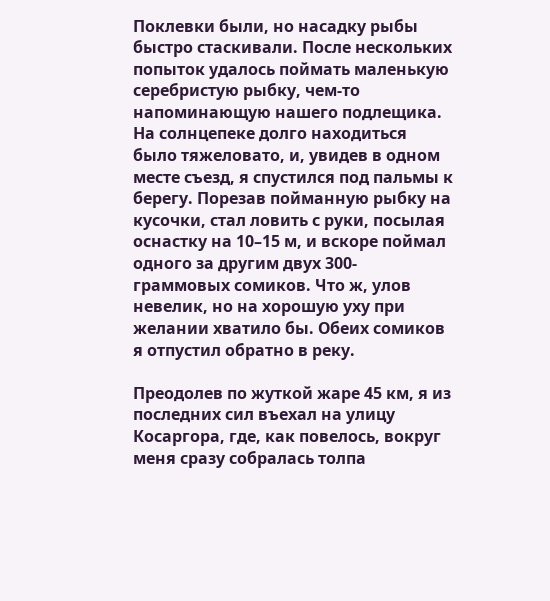Поклевки были, но насадку рыбы быстро стаскивали. После нескольких попыток удалось поймать маленькую серебристую рыбку, чем-то напоминающую нашего подлещика. На солнцепеке долго находиться было тяжеловато, и, увидев в одном месте съезд, я спустился под пальмы к берегу. Порезав пойманную рыбку на кусочки, стал ловить с руки, посылая оснастку на 10–15 м, и вскоре поймал одного за другим двух 300-граммовых сомиков. Что ж, улов невелик, но на хорошую уху при желании хватило бы. Обеих сомиков я отпустил обратно в реку.

Преодолев по жуткой жаре 45 км, я из последних сил въехал на улицу Косаргора, где, как повелось, вокруг меня сразу собралась толпа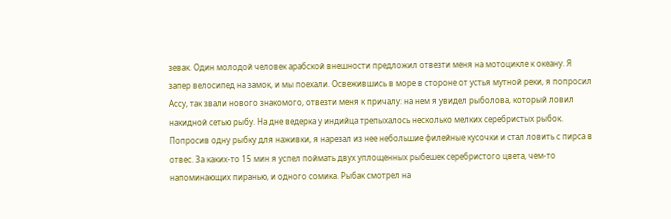зевак. Один молодой человек арабской внешности предложил отвезти меня на мотоцикле к океану. Я запер велосипед на замок, и мы поехали. Освежившись в море в стороне от устья мутной реки, я попросил Ассу, так звали нового знакомого, отвезти меня к причалу: на нем я увидел рыболова, который ловил накидной сетью рыбу. На дне ведерка у индийца трепыхалось несколько мелких серебристых рыбок. Попросив одну рыбку для наживки, я нарезал из нее небольшие филейные кусочки и стал ловить с пирса в отвес. За каких-то 15 мин я успел поймать двух уплощенных рыбешек серебристого цвета, чем-то напоминающих пиранью, и одного сомика. Рыбак смотрел на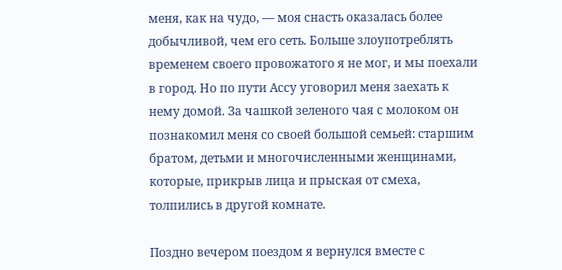меня, как на чудо, — моя снасть оказалась более добычливой, чем его сеть. Больше злоупотреблять временем своего провожатого я не мог, и мы поехали в город. Но по пути Ассу уговорил меня заехать к нему домой. За чашкой зеленого чая с молоком он познакомил меня со своей большой семьей: старшим братом, детьми и многочисленными женщинами, которые, прикрыв лица и прыская от смеха, толпились в другой комнате.

Поздно вечером поездом я вернулся вместе с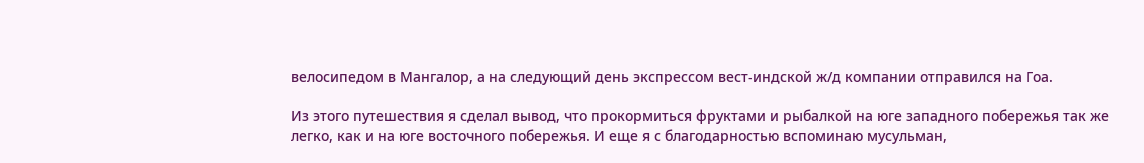велосипедом в Мангалор, а на следующий день экспрессом вест-индской ж/д компании отправился на Гоа.

Из этого путешествия я сделал вывод, что прокормиться фруктами и рыбалкой на юге западного побережья так же легко, как и на юге восточного побережья. И еще я с благодарностью вспоминаю мусульман,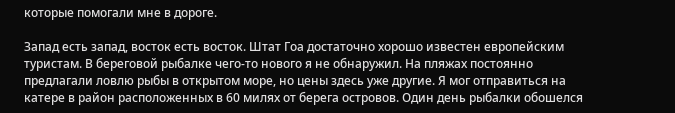которые помогали мне в дороге.

Запад есть запад, восток есть восток. Штат Гоа достаточно хорошо известен европейским туристам. В береговой рыбалке чего-то нового я не обнаружил. На пляжах постоянно предлагали ловлю рыбы в открытом море, но цены здесь уже другие. Я мог отправиться на катере в район расположенных в 60 милях от берега островов. Один день рыбалки обошелся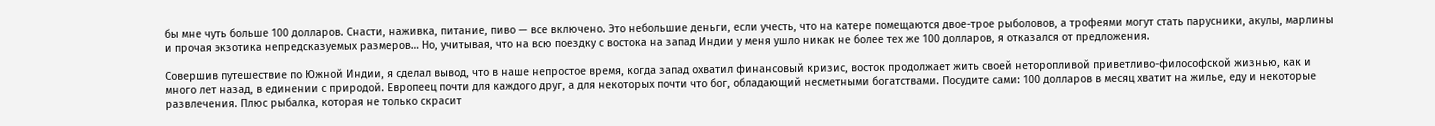бы мне чуть больше 100 долларов. Снасти, наживка, питание, пиво — все включено. Это небольшие деньги, если учесть, что на катере помещаются двое-трое рыболовов, а трофеями могут стать парусники, акулы, марлины и прочая экзотика непредсказуемых размеров… Но, учитывая, что на всю поездку с востока на запад Индии у меня ушло никак не более тех же 100 долларов, я отказался от предложения.

Совершив путешествие по Южной Индии, я сделал вывод, что в наше непростое время, когда запад охватил финансовый кризис, восток продолжает жить своей неторопливой приветливо-философской жизнью, как и много лет назад, в единении с природой. Европеец почти для каждого друг, а для некоторых почти что бог, обладающий несметными богатствами. Посудите сами: 100 долларов в месяц хватит на жилье, еду и некоторые развлечения. Плюс рыбалка, которая не только скрасит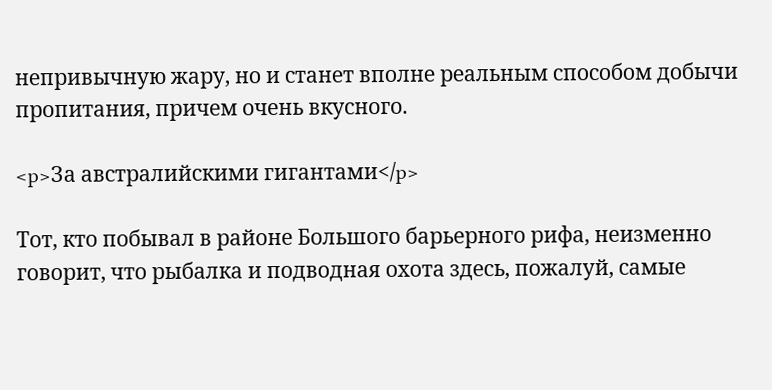непривычную жару, но и станет вполне реальным способом добычи пропитания, причем очень вкусного.

<p>За австралийскими гигантами</p>

Тот, кто побывал в районе Большого барьерного рифа, неизменно говорит, что рыбалка и подводная охота здесь, пожалуй, самые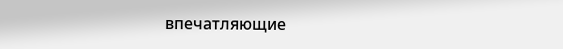впечатляющие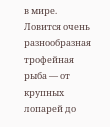в мире. Ловится очень разнообразная трофейная рыба — от крупных лопарей до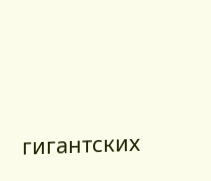гигантских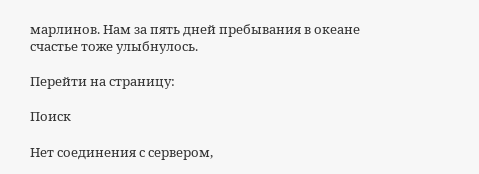марлинов. Нам за пять дней пребывания в океане счастье тоже улыбнулось.

Перейти на страницу:

Поиск

Нет соединения с сервером,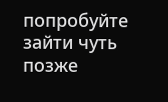попробуйте зайти чуть позже